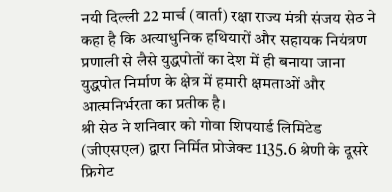नयी दिल्ली 22 मार्च (वार्ता) रक्षा राज्य मंत्री संजय सेठ ने कहा है कि अत्याधुनिक हथियारों और सहायक नियंत्रण प्रणाली से लैसे युद्धपोतों का देश में ही बनाया जाना युद्धपोत निर्माण के क्षेत्र में हमारी क्षमताओं और आत्मनिर्भरता का प्रतीक है।
श्री सेठ ने शनिवार को गोवा शिपयार्ड लिमिटेड (जीएसएल) द्वारा निर्मित प्रोजेक्ट 1135.6 श्रेणी के दूसरे फ्रिगेट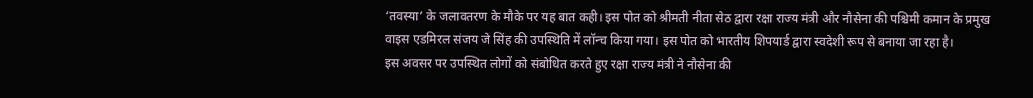‘तवस्या’ के जलावतरण के मौके पर यह बात कही। इस पोत को श्रीमती नीता सेठ द्वारा रक्षा राज्य मंत्री और नौसेना की पश्चिमी कमान के प्रमुख वाइस एडमिरल संजय जे सिंह की उपस्थिति में लॉन्च किया गया। इस पोत को भारतीय शिपयार्ड द्वारा स्वदेशी रूप से बनाया जा रहा है।
इस अवसर पर उपस्थित लोगों को संबोधित करते हुए रक्षा राज्य मंत्री ने नौसेना की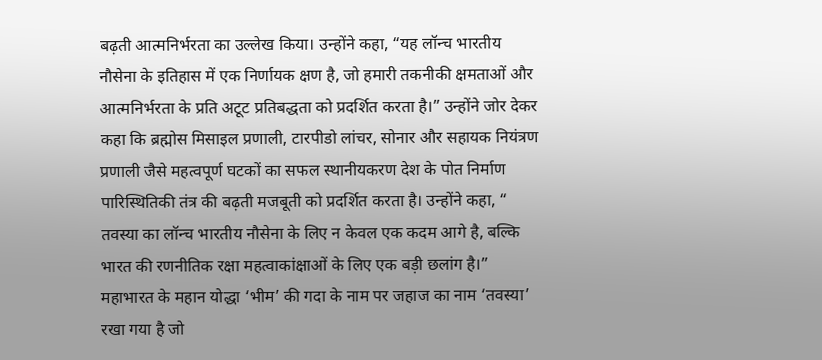बढ़ती आत्मनिर्भरता का उल्लेख किया। उन्होंने कहा, “यह लॉन्च भारतीय नौसेना के इतिहास में एक निर्णायक क्षण है, जो हमारी तकनीकी क्षमताओं और आत्मनिर्भरता के प्रति अटूट प्रतिबद्धता को प्रदर्शित करता है।” उन्होंने जोर देकर कहा कि ब्रह्मोस मिसाइल प्रणाली, टारपीडो लांचर, सोनार और सहायक नियंत्रण प्रणाली जैसे महत्वपूर्ण घटकों का सफल स्थानीयकरण देश के पोत निर्माण पारिस्थितिकी तंत्र की बढ़ती मजबूती को प्रदर्शित करता है। उन्होंने कहा, “ तवस्या का लॉन्च भारतीय नौसेना के लिए न केवल एक कदम आगे है, बल्कि भारत की रणनीतिक रक्षा महत्वाकांक्षाओं के लिए एक बड़ी छलांग है।”
महाभारत के महान योद्धा ‘भीम’ की गदा के नाम पर जहाज का नाम ‘तवस्या’ रखा गया है जो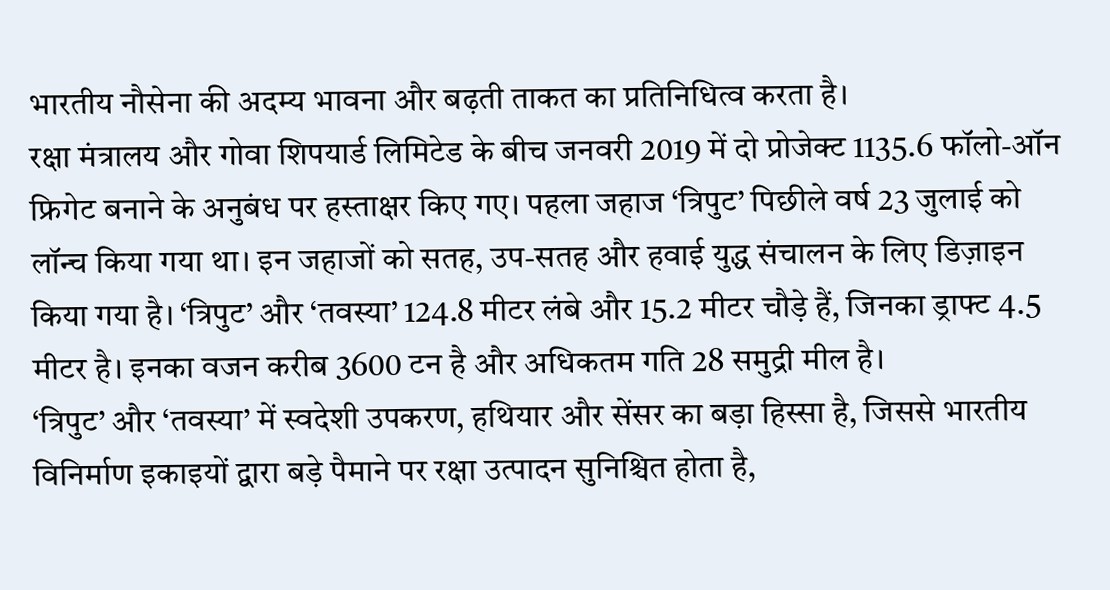भारतीय नौसेना की अदम्य भावना और बढ़ती ताकत का प्रतिनिधित्व करता है।
रक्षा मंत्रालय और गोवा शिपयार्ड लिमिटेड के बीच जनवरी 2019 में दो प्रोजेक्ट 1135.6 फॉलो-ऑन फ्रिगेट बनाने के अनुबंध पर हस्ताक्षर किए गए। पहला जहाज ‘त्रिपुट’ पिछीले वर्ष 23 जुलाई को लॉन्च किया गया था। इन जहाजों को सतह, उप-सतह और हवाई युद्ध संचालन के लिए डिज़ाइन किया गया है। ‘त्रिपुट’ और ‘तवस्या’ 124.8 मीटर लंबे और 15.2 मीटर चौड़े हैं, जिनका ड्राफ्ट 4.5 मीटर है। इनका वजन करीब 3600 टन है और अधिकतम गति 28 समुद्री मील है।
‘त्रिपुट’ और ‘तवस्या’ में स्वदेशी उपकरण, हथियार और सेंसर का बड़ा हिस्सा है, जिससे भारतीय विनिर्माण इकाइयों द्वारा बड़े पैमाने पर रक्षा उत्पादन सुनिश्चित होता है,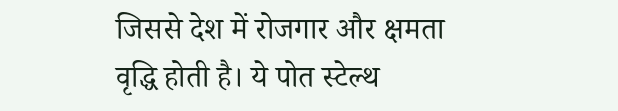जिससे देश में रोजगार और क्षमता वृद्धि होती है। ये पोत स्टेल्थ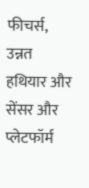फीचर्स, उन्नत हथियार और सेंसर और प्लेटफॉर्म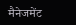मैनेजमेंट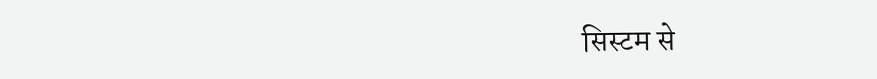सिस्टम से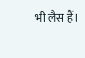भी लैस हैं।